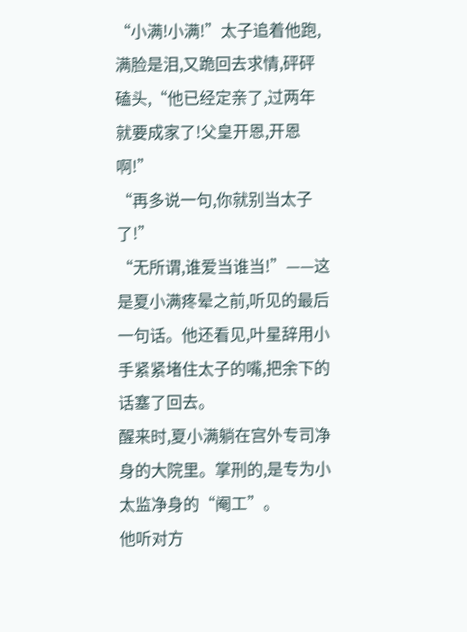“小满!小满!”太子追着他跑,满脸是泪,又跪回去求情,砰砰磕头,“他已经定亲了,过两年就要成家了!父皇开恩,开恩啊!”
“再多说一句,你就别当太子了!”
“无所谓,谁爱当谁当!”——这是夏小满疼晕之前,听见的最后一句话。他还看见,叶星辞用小手紧紧堵住太子的嘴,把余下的话塞了回去。
醒来时,夏小满躺在宫外专司净身的大院里。掌刑的,是专为小太监净身的“阉工”。
他听对方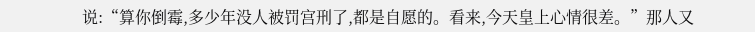说:“算你倒霉,多少年没人被罚宫刑了,都是自愿的。看来,今天皇上心情很差。”那人又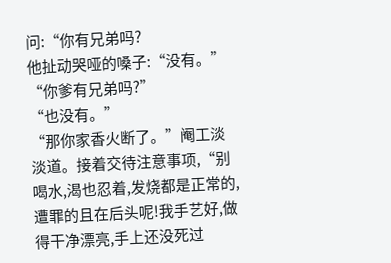问:“你有兄弟吗?
他扯动哭哑的嗓子:“没有。”
“你爹有兄弟吗?”
“也没有。”
“那你家香火断了。”阉工淡淡道。接着交待注意事项,“别喝水,渴也忍着,发烧都是正常的,遭罪的且在后头呢!我手艺好,做得干净漂亮,手上还没死过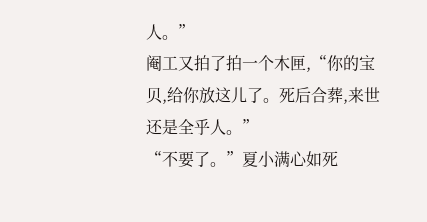人。”
阉工又拍了拍一个木匣,“你的宝贝,给你放这儿了。死后合葬,来世还是全乎人。”
“不要了。”夏小满心如死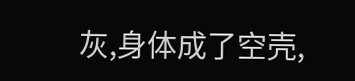灰,身体成了空壳,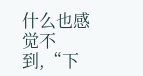什么也感觉不到,“下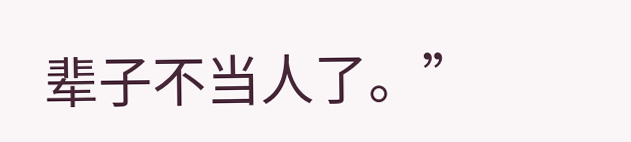辈子不当人了。”